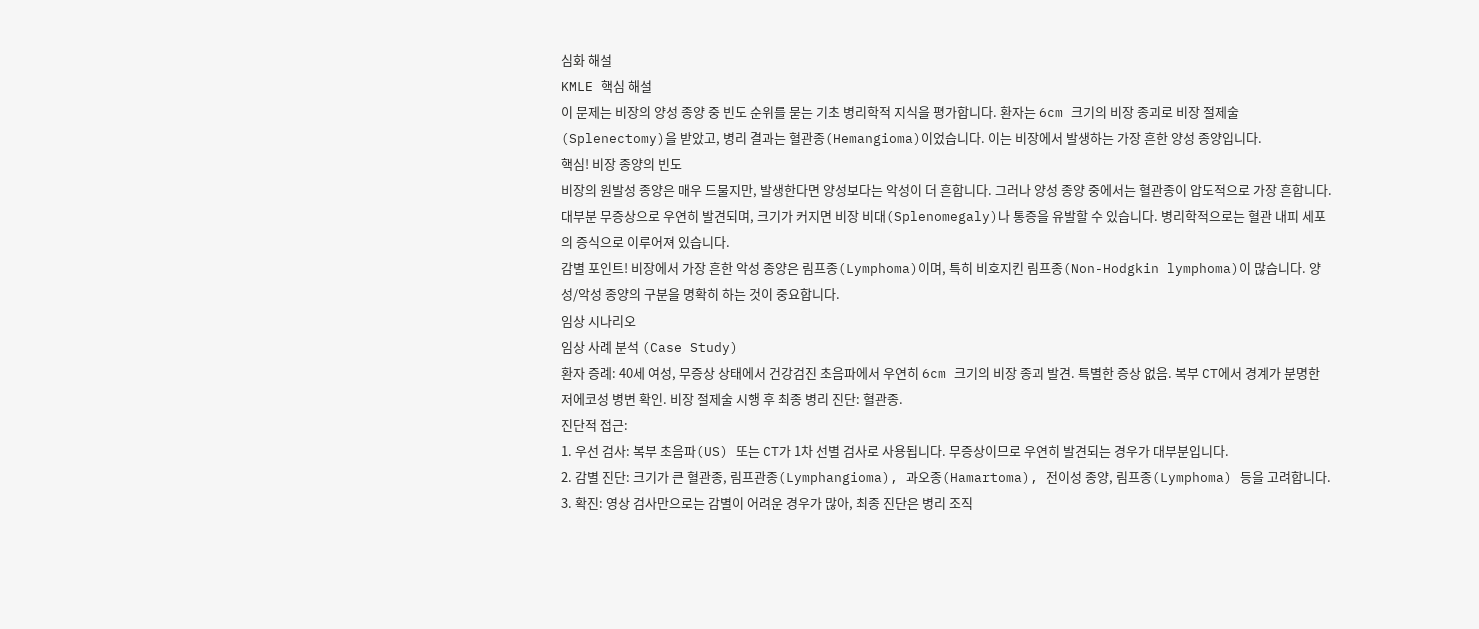심화 해설
KMLE 핵심 해설
이 문제는 비장의 양성 종양 중 빈도 순위를 묻는 기초 병리학적 지식을 평가합니다. 환자는 6cm 크기의 비장 종괴로 비장 절제술(Splenectomy)을 받았고, 병리 결과는 혈관종(Hemangioma)이었습니다. 이는 비장에서 발생하는 가장 흔한 양성 종양입니다.
핵심! 비장 종양의 빈도
비장의 원발성 종양은 매우 드물지만, 발생한다면 양성보다는 악성이 더 흔합니다. 그러나 양성 종양 중에서는 혈관종이 압도적으로 가장 흔합니다. 대부분 무증상으로 우연히 발견되며, 크기가 커지면 비장 비대(Splenomegaly)나 통증을 유발할 수 있습니다. 병리학적으로는 혈관 내피 세포의 증식으로 이루어져 있습니다.
감별 포인트! 비장에서 가장 흔한 악성 종양은 림프종(Lymphoma)이며, 특히 비호지킨 림프종(Non-Hodgkin lymphoma)이 많습니다. 양성/악성 종양의 구분을 명확히 하는 것이 중요합니다.
임상 시나리오
임상 사례 분석 (Case Study)
환자 증례: 40세 여성, 무증상 상태에서 건강검진 초음파에서 우연히 6cm 크기의 비장 종괴 발견. 특별한 증상 없음. 복부 CT에서 경계가 분명한 저에코성 병변 확인. 비장 절제술 시행 후 최종 병리 진단: 혈관종.
진단적 접근:
1. 우선 검사: 복부 초음파(US) 또는 CT가 1차 선별 검사로 사용됩니다. 무증상이므로 우연히 발견되는 경우가 대부분입니다.
2. 감별 진단: 크기가 큰 혈관종, 림프관종(Lymphangioma), 과오종(Hamartoma), 전이성 종양, 림프종(Lymphoma) 등을 고려합니다.
3. 확진: 영상 검사만으로는 감별이 어려운 경우가 많아, 최종 진단은 병리 조직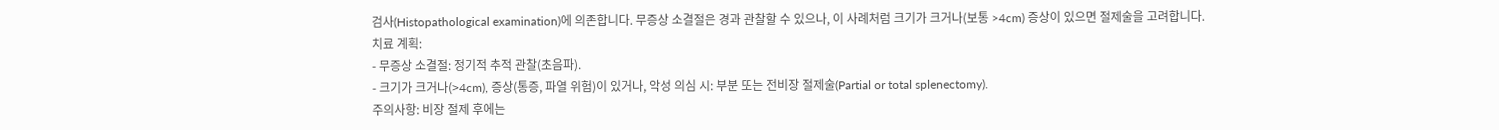검사(Histopathological examination)에 의존합니다. 무증상 소결절은 경과 관찰할 수 있으나, 이 사례처럼 크기가 크거나(보통 >4cm) 증상이 있으면 절제술을 고려합니다.
치료 계획:
- 무증상 소결절: 정기적 추적 관찰(초음파).
- 크기가 크거나(>4cm), 증상(통증, 파열 위험)이 있거나, 악성 의심 시: 부분 또는 전비장 절제술(Partial or total splenectomy).
주의사항: 비장 절제 후에는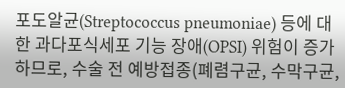포도알균(Streptococcus pneumoniae) 등에 대한 과다포식세포 기능 장애(OPSI) 위험이 증가하므로, 수술 전 예방접종(폐렴구균, 수막구균,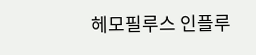헤모필루스 인플루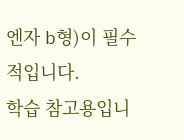엔자 b형)이 필수적입니다.
학습 참고용입니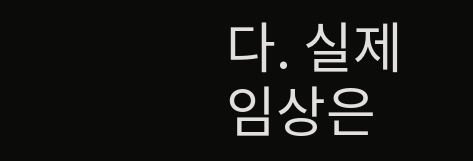다. 실제 임상은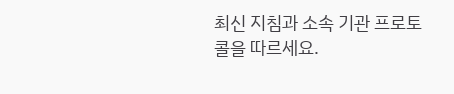최신 지침과 소속 기관 프로토콜을 따르세요.